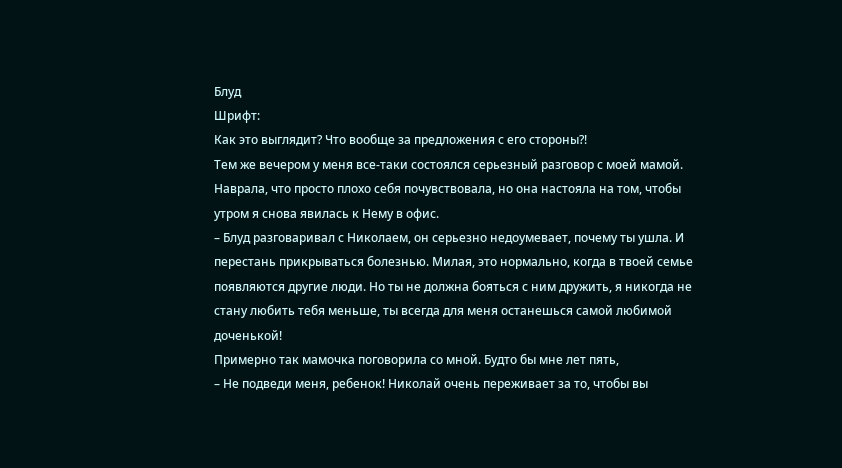Блуд
Шрифт:
Как это выглядит? Что вообще за предложения с его стороны?!
Тем же вечером у меня все-таки состоялся серьезный разговор с моей мамой. Наврала, что просто плохо себя почувствовала, но она настояла на том, чтобы утром я снова явилась к Нему в офис.
– Блуд разговаривал с Николаем, он серьезно недоумевает, почему ты ушла. И перестань прикрываться болезнью. Милая, это нормально, когда в твоей семье появляются другие люди. Но ты не должна бояться с ним дружить, я никогда не стану любить тебя меньше, ты всегда для меня останешься самой любимой доченькой!
Примерно так мамочка поговорила со мной. Будто бы мне лет пять,
– Не подведи меня, ребенок! Николай очень переживает за то, чтобы вы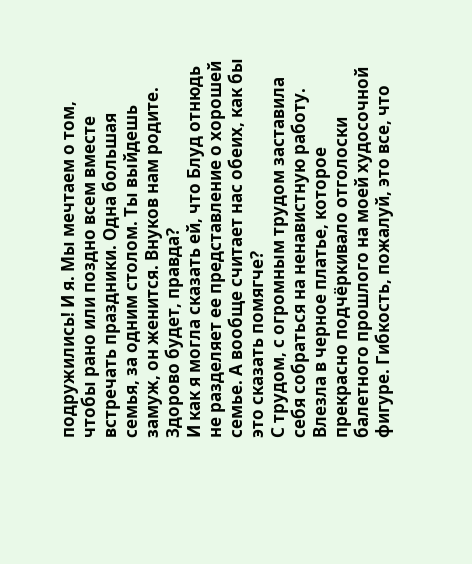подружились! И я. Мы мечтаем о том, чтобы рано или поздно всем вместе встречать праздники. Одна большая семья, за одним столом. Ты выйдешь замуж, он женится. Внуков нам родите. Здорово будет, правда?
И как я могла сказать ей, что Блуд отнюдь не разделяет ее представление о хорошей семье. А вообще считает нас обеих, как бы это сказать помягче?
С трудом, с огромным трудом заставила себя собраться на ненавистную работу. Влезла в черное платье, которое прекрасно подчёркивало отголоски балетного прошлого на моей худосочной фигуре. Гибкость, пожалуй, это все, что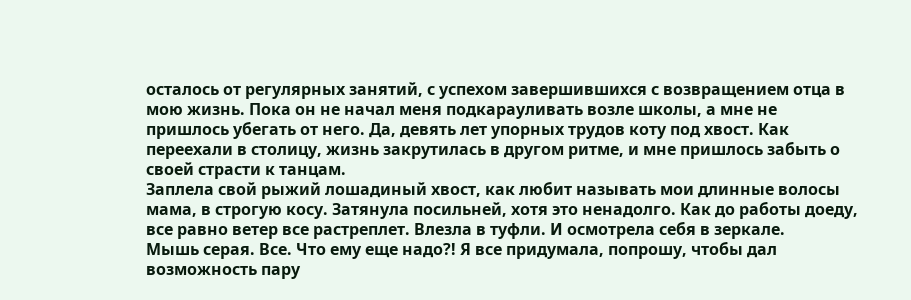осталось от регулярных занятий, с успехом завершившихся с возвращением отца в мою жизнь. Пока он не начал меня подкарауливать возле школы, а мне не пришлось убегать от него. Да, девять лет упорных трудов коту под хвост. Как переехали в столицу, жизнь закрутилась в другом ритме, и мне пришлось забыть о своей страсти к танцам.
Заплела свой рыжий лошадиный хвост, как любит называть мои длинные волосы мама, в строгую косу. Затянула посильней, хотя это ненадолго. Как до работы доеду, все равно ветер все растреплет. Влезла в туфли. И осмотрела себя в зеркале.
Мышь серая. Все. Что ему еще надо?! Я все придумала, попрошу, чтобы дал возможность пару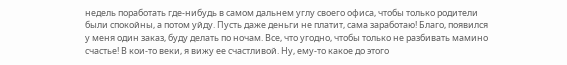недель поработать где-нибудь в самом дальнем углу своего офиса, чтобы только родители были спокойны, а потом уйду. Пусть даже деньги не платит, сама заработаю! Благо, появился у меня один заказ, буду делать по ночам. Все, что угодно, чтобы только не разбивать мамино счастье! В кои-то веки, я вижу ее счастливой. Ну, ему-то какое до этого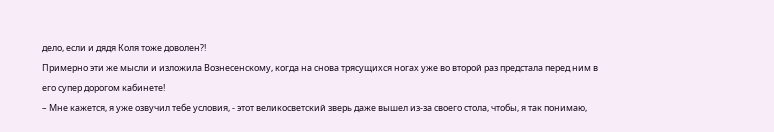дело, если и дядя Коля тоже доволен?!
Примерно эти же мысли и изложила Вознесенскому, когда на снова трясущихся ногах уже во второй раз предстала перед ним в его супер дорогом кабинете!
– Мне кажется, я уже озвучил тебе условия, - этот великосветский зверь даже вышел из-за своего стола, чтобы, я так понимаю,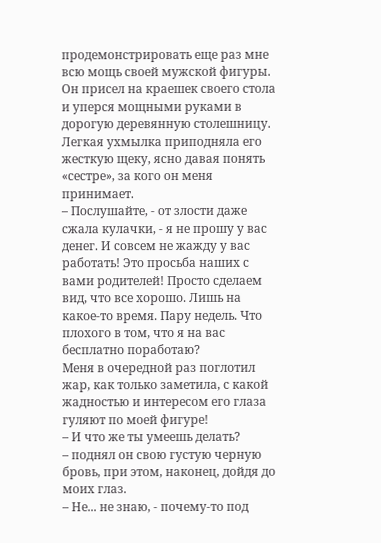продемонстрировать еще раз мне всю мощь своей мужской фигуры.
Он присел на краешек своего стола и уперся мощными руками в дорогую деревянную столешницу. Легкая ухмылка приподняла его жесткую щеку, ясно давая понять «сестре», за кого он меня принимает.
– Послушайте, - от злости даже сжала кулачки, - я не прошу у вас денег. И совсем не жажду у вас работать! Это просьба наших с вами родителей! Просто сделаем вид, что все хорошо. Лишь на какое-то время. Пару недель. Что плохого в том, что я на вас бесплатно поработаю?
Меня в очередной раз поглотил жар, как только заметила, с какой жадностью и интересом его глаза гуляют по моей фигуре!
– И что же ты умеешь делать?
– поднял он свою густую черную бровь, при этом, наконец, дойдя до моих глаз.
– Не... не знаю, - почему-то под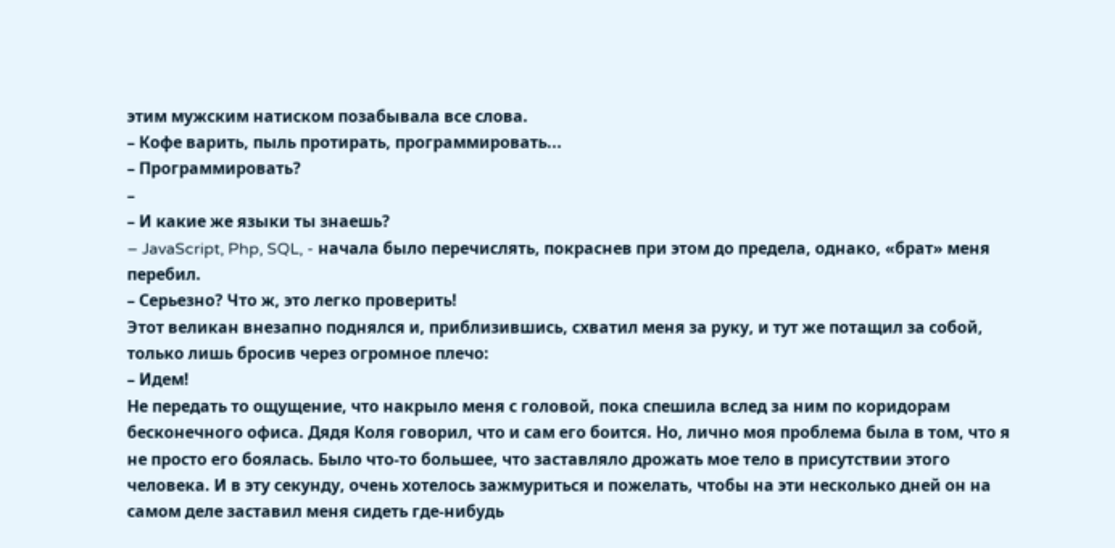этим мужским натиском позабывала все слова.
– Кофе варить, пыль протирать, программировать...
– Программировать?
–
– И какие же языки ты знаешь?
– JavaScript, Php, SQL, - начала было перечислять, покраснев при этом до предела, однако, «брат» меня перебил.
– Серьезно? Что ж, это легко проверить!
Этот великан внезапно поднялся и, приблизившись, схватил меня за руку, и тут же потащил за собой, только лишь бросив через огромное плечо:
– Идем!
Не передать то ощущение, что накрыло меня с головой, пока спешила вслед за ним по коридорам бесконечного офиса. Дядя Коля говорил, что и сам его боится. Но, лично моя проблема была в том, что я не просто его боялась. Было что-то большее, что заставляло дрожать мое тело в присутствии этого человека. И в эту секунду, очень хотелось зажмуриться и пожелать, чтобы на эти несколько дней он на самом деле заставил меня сидеть где-нибудь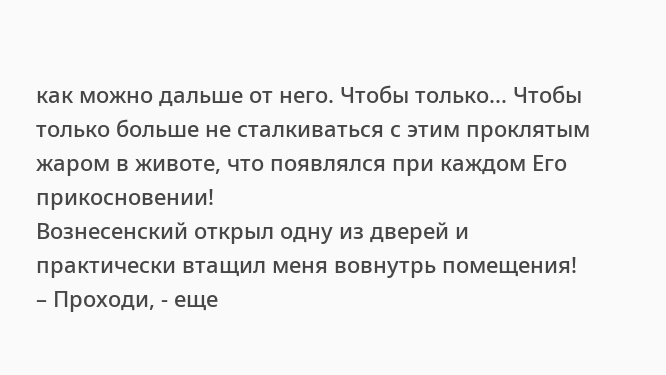как можно дальше от него. Чтобы только... Чтобы только больше не сталкиваться с этим проклятым жаром в животе, что появлялся при каждом Его прикосновении!
Вознесенский открыл одну из дверей и практически втащил меня вовнутрь помещения!
– Проходи, - еще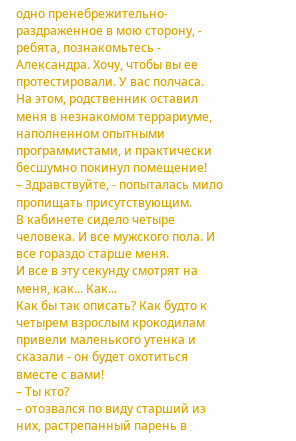одно пренебрежительно-раздраженное в мою сторону, - ребята, познакомьтесь - Александра. Хочу, чтобы вы ее протестировали. У вас полчаса.
На этом, родственник оставил меня в незнакомом террариуме, наполненном опытными программистами, и практически бесшумно покинул помещение!
– Здравствуйте, - попыталась мило пропищать присутствующим.
В кабинете сидело четыре человека. И все мужского пола. И все гораздо старше меня.
И все в эту секунду смотрят на меня, как... Как...
Как бы так описать? Как будто к четырем взрослым крокодилам привели маленького утенка и сказали - он будет охотиться вместе с вами!
– Ты кто?
– отозвался по виду старший из них, растрепанный парень в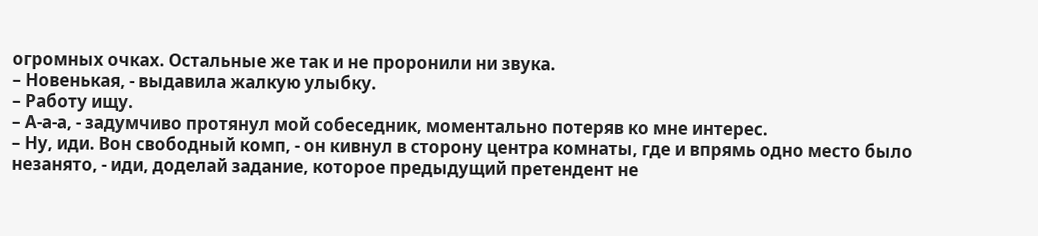огромных очках. Остальные же так и не проронили ни звука.
– Новенькая, - выдавила жалкую улыбку.
– Работу ищу.
– А-а-а, - задумчиво протянул мой собеседник, моментально потеряв ко мне интерес.
– Ну, иди. Вон свободный комп, - он кивнул в сторону центра комнаты, где и впрямь одно место было незанято, - иди, доделай задание, которое предыдущий претендент не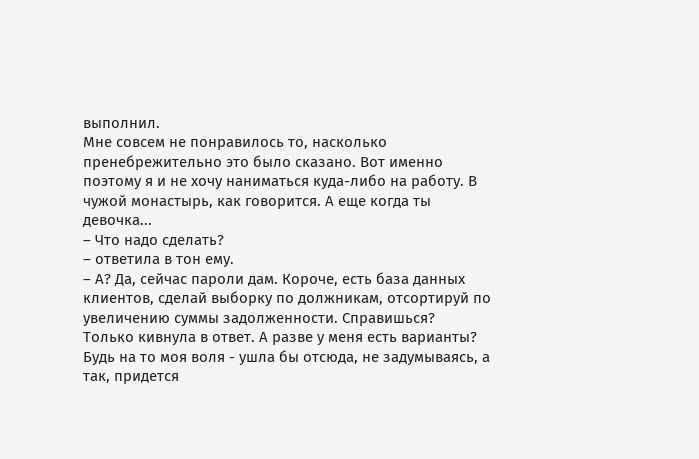выполнил.
Мне совсем не понравилось то, насколько пренебрежительно это было сказано. Вот именно поэтому я и не хочу наниматься куда-либо на работу. В чужой монастырь, как говорится. А еще когда ты девочка...
– Что надо сделать?
– ответила в тон ему.
– А? Да, сейчас пароли дам. Короче, есть база данных клиентов, сделай выборку по должникам, отсортируй по увеличению суммы задолженности. Справишься?
Только кивнула в ответ. А разве у меня есть варианты? Будь на то моя воля - ушла бы отсюда, не задумываясь, а так, придется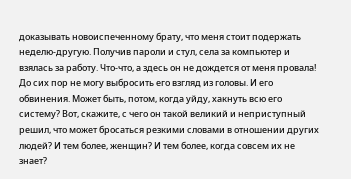доказывать новоиспеченному брату, что меня стоит подержать неделю-другую. Получив пароли и стул, села за компьютер и взялась за работу. Что-что, а здесь он не дождется от меня провала! До сих пор не могу выбросить его взгляд из головы. И его обвинения. Может быть, потом, когда уйду, хакнуть всю его систему? Вот, скажите, с чего он такой великий и неприступный решил, что может бросаться резкими словами в отношении других людей? И тем более, женщин? И тем более, когда совсем их не знает?